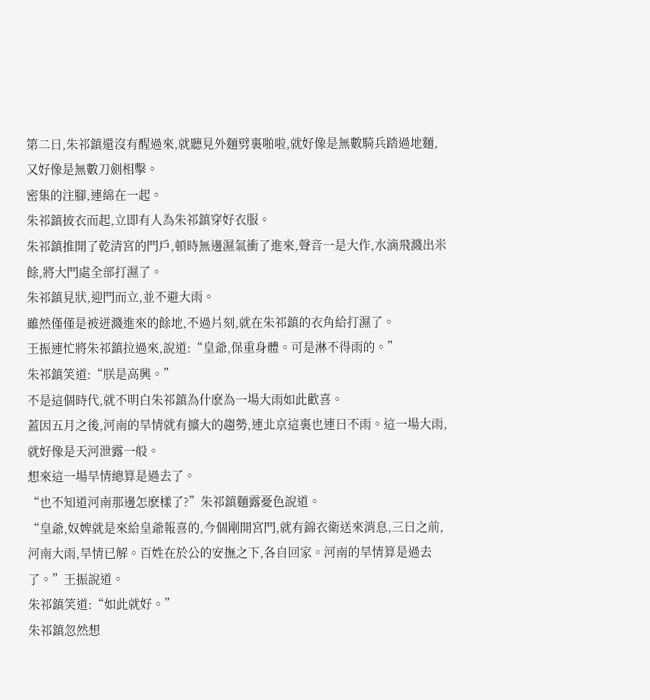第二日,朱祁鎮還沒有醒過來,就聽見外麵劈裏啪啦,就好像是無數騎兵踏過地麵,又好像是無數刀劍相擊。
密集的注腳,連綿在一起。
朱祁鎮披衣而起,立即有人為朱祁鎮穿好衣服。
朱祁鎮推開了乾清宮的門戶,頓時無邊濕氣衝了進來,聲音一是大作,水滴飛濺出米餘,將大門處全部打濕了。
朱祁鎮見狀,迎門而立,並不避大雨。
雖然僅僅是被迸濺進來的餘地,不過片刻,就在朱祁鎮的衣角給打濕了。
王振連忙將朱祁鎮拉過來,說道:“皇爺,保重身體。可是淋不得雨的。”
朱祁鎮笑道:“朕是高興。”
不是這個時代,就不明白朱祁鎮為什麽為一場大雨如此歡喜。
蓋因五月之後,河南的旱情就有擴大的趨勢,連北京這裏也連日不雨。這一場大雨,就好像是天河泄露一般。
想來這一場旱情總算是過去了。
“也不知道河南那邊怎麽樣了?”朱祁鎮麵露憂色說道。
“皇爺,奴婢就是來給皇爺報喜的,今個剛開宮門,就有錦衣衛送來消息,三日之前,河南大雨,旱情已解。百姓在於公的安撫之下,各自回家。河南的旱情算是過去了。”王振說道。
朱祁鎮笑道:“如此就好。”
朱祁鎮忽然想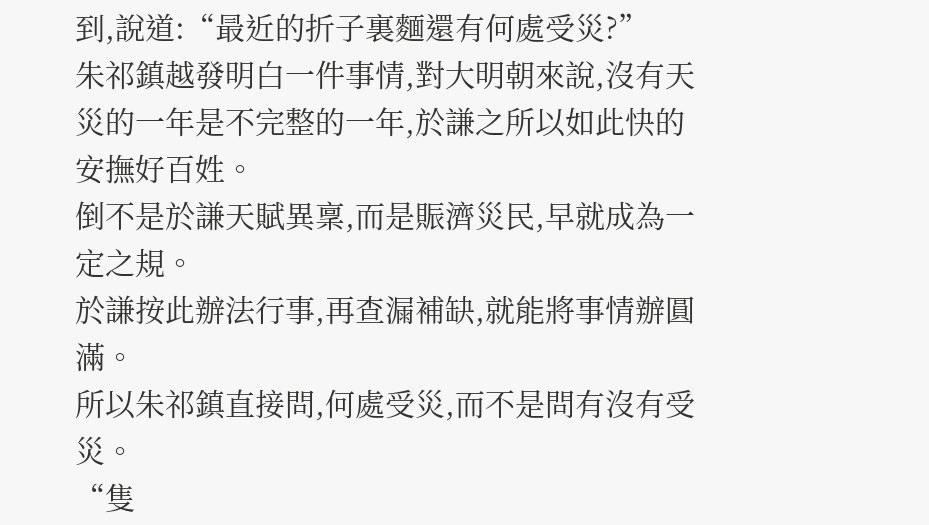到,說道:“最近的折子裏麵還有何處受災?”
朱祁鎮越發明白一件事情,對大明朝來說,沒有天災的一年是不完整的一年,於謙之所以如此快的安撫好百姓。
倒不是於謙天賦異稟,而是賑濟災民,早就成為一定之規。
於謙按此辦法行事,再查漏補缺,就能將事情辦圓滿。
所以朱祁鎮直接問,何處受災,而不是問有沒有受災。
“隻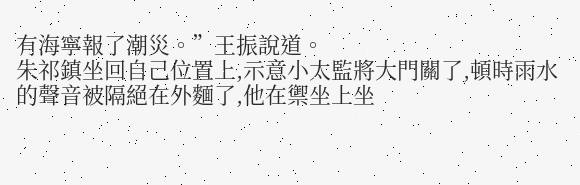有海寧報了潮災。”王振說道。
朱祁鎮坐回自己位置上,示意小太監將大門關了,頓時雨水的聲音被隔絕在外麵了,他在禦坐上坐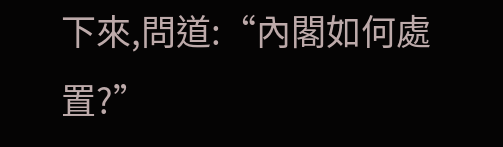下來,問道:“內閣如何處置?”